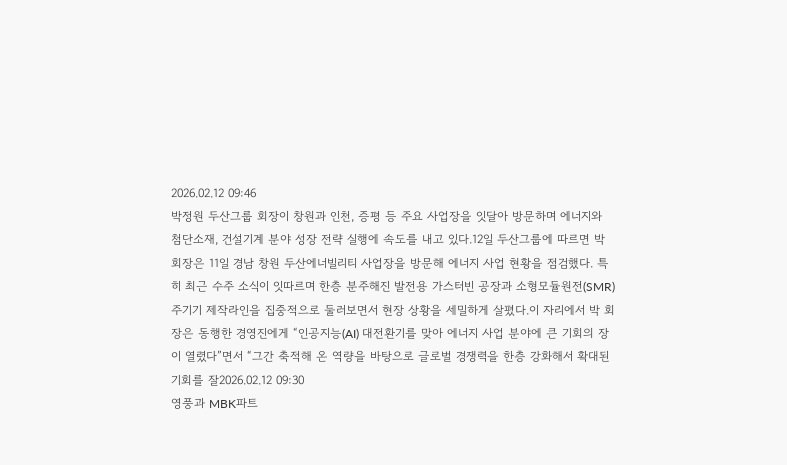2026.02.12 09:46
박정원 두산그룹 회장이 창원과 인천, 증평 등 주요 사업장을 잇달아 방문하며 에너지와 첨단소재, 건설기계 분야 성장 전략 실행에 속도를 내고 있다.12일 두산그룹에 따르면 박 회장은 11일 경남 창원 두산에너빌리티 사업장을 방문해 에너지 사업 현황을 점검했다. 특히 최근 수주 소식이 잇따르며 한층 분주해진 발전용 가스터빈 공장과 소형모듈원전(SMR) 주기기 제작라인을 집중적으로 둘러보면서 현장 상황을 세밀하게 살폈다.이 자리에서 박 회장은 동행한 경영진에게 “인공지능(AI) 대전환기를 맞아 에너지 사업 분야에 큰 기회의 장이 열렸다”면서 “그간 축적해 온 역량을 바탕으로 글로벌 경쟁력을 한층 강화해서 확대된 기회를 잘2026.02.12 09:30
영풍과 MBK파트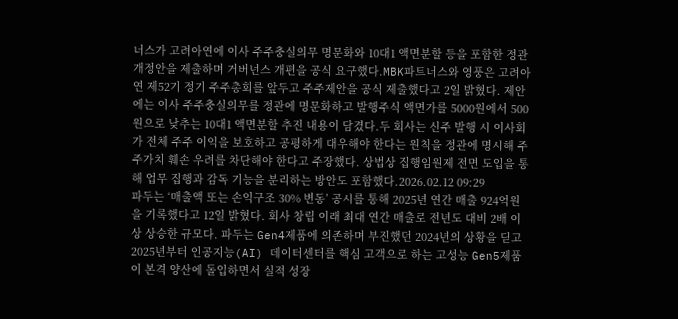너스가 고려아연에 이사 주주충실의무 명문화와 10대1 액면분할 등을 포함한 정관 개정안을 제출하며 거버넌스 개편을 공식 요구했다.MBK파트너스와 영풍은 고려아연 제52기 정기 주주총회를 앞두고 주주제안을 공식 제출했다고 2일 밝혔다. 제안에는 이사 주주충실의무를 정관에 명문화하고 발행주식 액면가를 5000원에서 500원으로 낮추는 10대1 액면분할 추진 내용이 담겼다.두 회사는 신주 발행 시 이사회가 전체 주주 이익을 보호하고 공평하게 대우해야 한다는 원칙을 정관에 명시해 주주가치 훼손 우려를 차단해야 한다고 주장했다. 상법상 집행임원제 전면 도입을 통해 업무 집행과 감독 기능을 분리하는 방안도 포함했다.2026.02.12 09:29
파두는 ‘매출액 또는 손익구조 30% 변동’ 공시를 통해 2025년 연간 매출 924억원을 기록했다고 12일 밝혔다. 회사 창립 이래 최대 연간 매출로 전년도 대비 2배 이상 상승한 규모다. 파두는 Gen4제품에 의존하며 부진했던 2024년의 상황을 딛고 2025년부터 인공지능(AI) 데이터센터를 핵심 고객으로 하는 고성능 Gen5제품이 본격 양산에 돌입하면서 실적 성장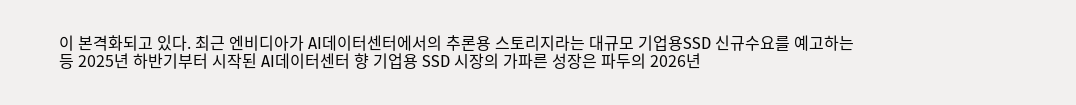이 본격화되고 있다. 최근 엔비디아가 AI데이터센터에서의 추론용 스토리지라는 대규모 기업용SSD 신규수요를 예고하는 등 2025년 하반기부터 시작된 AI데이터센터 향 기업용 SSD 시장의 가파른 성장은 파두의 2026년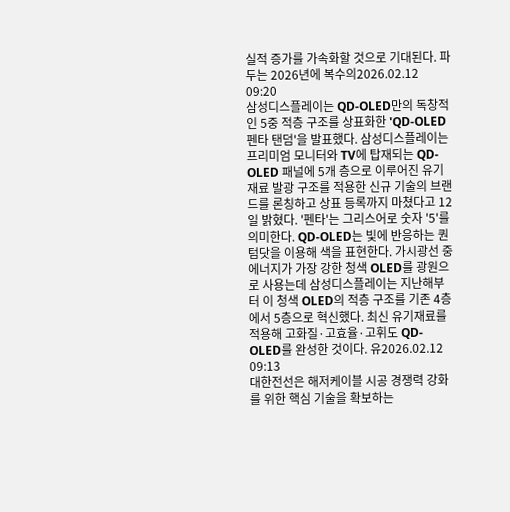실적 증가를 가속화할 것으로 기대된다. 파두는 2026년에 복수의2026.02.12 09:20
삼성디스플레이는 QD-OLED만의 독창적인 5중 적층 구조를 상표화한 'QD-OLED 펜타 탠덤'을 발표했다. 삼성디스플레이는 프리미엄 모니터와 TV에 탑재되는 QD-OLED 패널에 5개 층으로 이루어진 유기재료 발광 구조를 적용한 신규 기술의 브랜드를 론칭하고 상표 등록까지 마쳤다고 12일 밝혔다. '펜타'는 그리스어로 숫자 '5'를 의미한다. QD-OLED는 빛에 반응하는 퀀텀닷을 이용해 색을 표현한다. 가시광선 중 에너지가 가장 강한 청색 OLED를 광원으로 사용는데 삼성디스플레이는 지난해부터 이 청색 OLED의 적층 구조를 기존 4층에서 5층으로 혁신했다. 최신 유기재료를 적용해 고화질·고효율·고휘도 QD-OLED를 완성한 것이다. 유2026.02.12 09:13
대한전선은 해저케이블 시공 경쟁력 강화를 위한 핵심 기술을 확보하는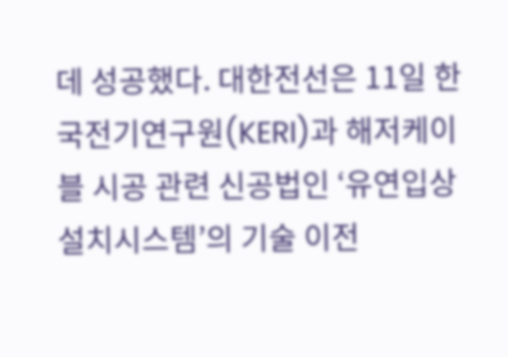데 성공했다. 대한전선은 11일 한국전기연구원(KERI)과 해저케이블 시공 관련 신공법인 ‘유연입상설치시스템’의 기술 이전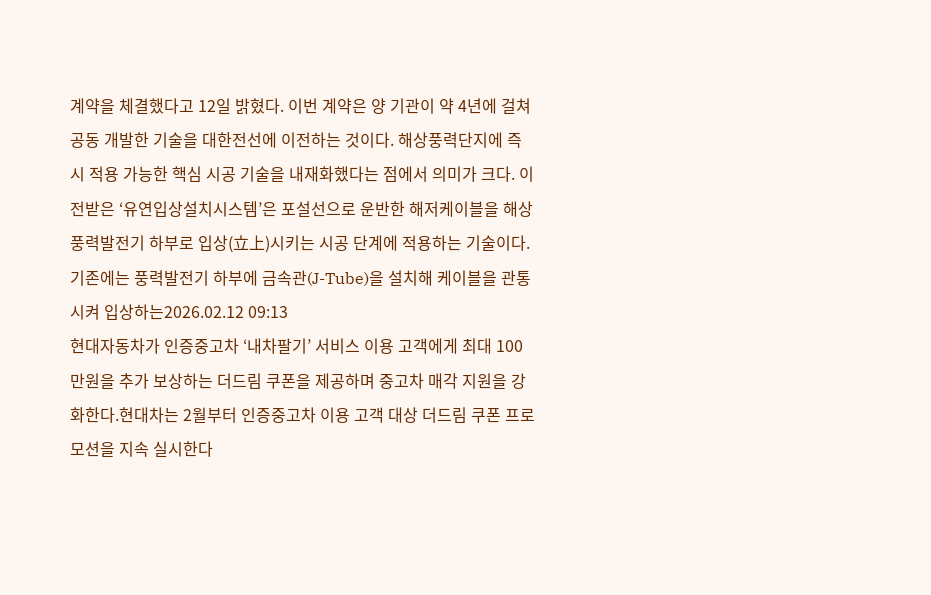계약을 체결했다고 12일 밝혔다. 이번 계약은 양 기관이 약 4년에 걸쳐 공동 개발한 기술을 대한전선에 이전하는 것이다. 해상풍력단지에 즉시 적용 가능한 핵심 시공 기술을 내재화했다는 점에서 의미가 크다. 이전받은 ‘유연입상설치시스템’은 포설선으로 운반한 해저케이블을 해상풍력발전기 하부로 입상(立上)시키는 시공 단계에 적용하는 기술이다. 기존에는 풍력발전기 하부에 금속관(J-Tube)을 설치해 케이블을 관통시켜 입상하는2026.02.12 09:13
현대자동차가 인증중고차 ‘내차팔기’ 서비스 이용 고객에게 최대 100만원을 추가 보상하는 더드림 쿠폰을 제공하며 중고차 매각 지원을 강화한다.현대차는 2월부터 인증중고차 이용 고객 대상 더드림 쿠폰 프로모션을 지속 실시한다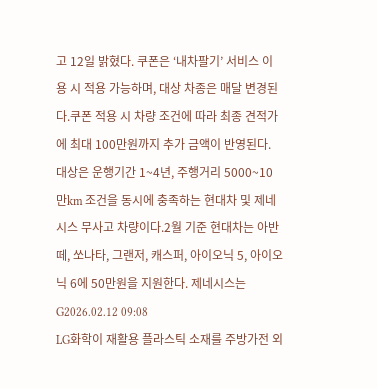고 12일 밝혔다. 쿠폰은 ‘내차팔기’ 서비스 이용 시 적용 가능하며, 대상 차종은 매달 변경된다.쿠폰 적용 시 차량 조건에 따라 최종 견적가에 최대 100만원까지 추가 금액이 반영된다. 대상은 운행기간 1~4년, 주행거리 5000~10만km 조건을 동시에 충족하는 현대차 및 제네시스 무사고 차량이다.2월 기준 현대차는 아반떼, 쏘나타, 그랜저, 캐스퍼, 아이오닉 5, 아이오닉 6에 50만원을 지원한다. 제네시스는 G2026.02.12 09:08
LG화학이 재활용 플라스틱 소재를 주방가전 외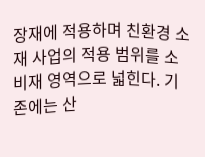장재에 적용하며 친환경 소재 사업의 적용 범위를 소비재 영역으로 넓힌다. 기존에는 산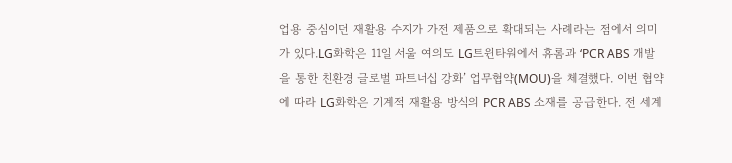업용 중심이던 재활용 수지가 가전 제품으로 확대되는 사례라는 점에서 의미가 있다.LG화학은 11일 서울 여의도 LG트윈타워에서 휴롬과 ‘PCR ABS 개발을 통한 친환경 글로벌 파트너십 강화’ 업무협약(MOU)을 체결했다. 이번 협약에 따라 LG화학은 기계적 재활용 방식의 PCR ABS 소재를 공급한다. 전 세계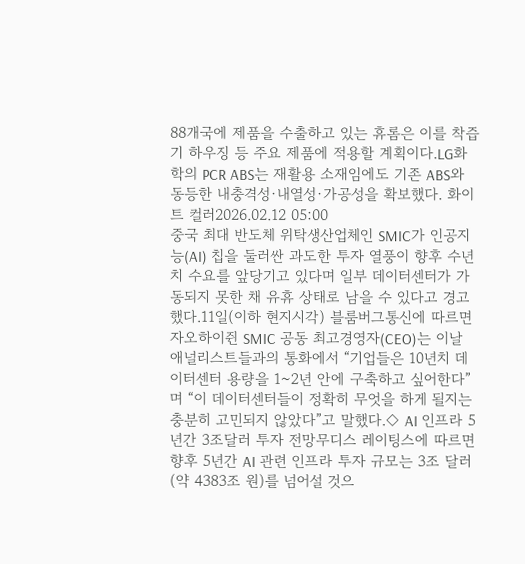88개국에 제품을 수출하고 있는 휴롬은 이를 착즙기 하우징 등 주요 제품에 적용할 계획이다.LG화학의 PCR ABS는 재활용 소재임에도 기존 ABS와 동등한 내충격성·내열성·가공성을 확보했다. 화이트 컬러2026.02.12 05:00
중국 최대 반도체 위탁생산업체인 SMIC가 인공지능(AI) 칩을 둘러싼 과도한 투자 열풍이 향후 수년치 수요를 앞당기고 있다며 일부 데이터센터가 가동되지 못한 채 유휴 상태로 남을 수 있다고 경고했다.11일(이하 현지시각) 블룸버그통신에 따르면 자오하이쥔 SMIC 공동 최고경영자(CEO)는 이날 애널리스트들과의 통화에서 “기업들은 10년치 데이터센터 용량을 1~2년 안에 구축하고 싶어한다”며 “이 데이터센터들이 정확히 무엇을 하게 될지는 충분히 고민되지 않았다”고 말했다.◇ AI 인프라 5년간 3조달러 투자 전망무디스 레이팅스에 따르면 향후 5년간 AI 관련 인프라 투자 규모는 3조 달러(약 4383조 원)를 넘어설 것으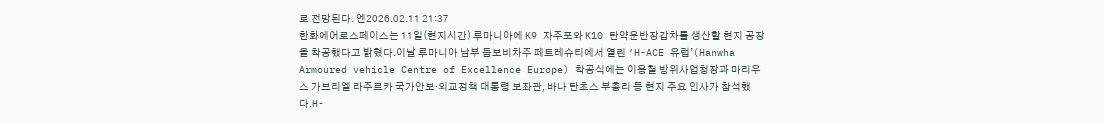로 전망된다. 엔2026.02.11 21:37
한화에어로스페이스는 11일(현지시간) 루마니아에 K9 자주포와 K10 탄약운반장갑차를 생산할 현지 공장을 착공했다고 밝혔다.이날 루마니아 남부 듬보비차주 페트레슈티에서 열린 ‘H-ACE 유럽’(Hanwha Armoured vehicle Centre of Excellence Europe) 착공식에는 이용철 방위사업청장과 마리우스 가브리엘 라주르카 국가안보·외교정책 대통령 보좌관, 바나 탄초스 부총리 등 현지 주요 인사가 참석했다.H-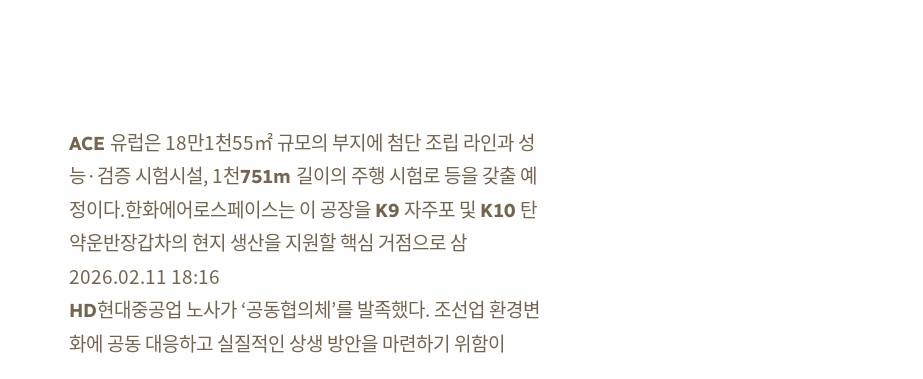ACE 유럽은 18만1천55㎡ 규모의 부지에 첨단 조립 라인과 성능·검증 시험시설, 1천751m 길이의 주행 시험로 등을 갖출 예정이다.한화에어로스페이스는 이 공장을 K9 자주포 및 K10 탄약운반장갑차의 현지 생산을 지원할 핵심 거점으로 삼2026.02.11 18:16
HD현대중공업 노사가 ‘공동협의체’를 발족했다. 조선업 환경변화에 공동 대응하고 실질적인 상생 방안을 마련하기 위함이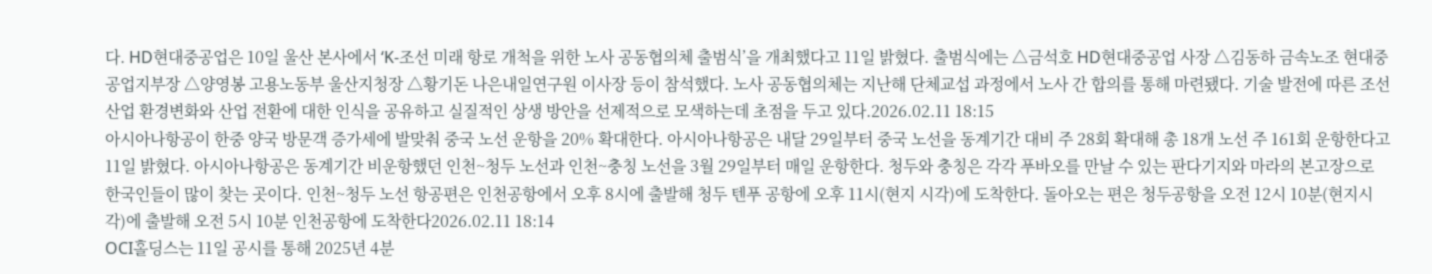다. HD현대중공업은 10일 울산 본사에서 ‘K-조선 미래 항로 개척을 위한 노사 공동협의체 출범식’을 개최했다고 11일 밝혔다. 출범식에는 △금석호 HD현대중공업 사장 △김동하 금속노조 현대중공업지부장 △양영봉 고용노동부 울산지청장 △황기돈 나은내일연구원 이사장 등이 참석했다. 노사 공동협의체는 지난해 단체교섭 과정에서 노사 간 합의를 통해 마련됐다. 기술 발전에 따른 조선산업 환경변화와 산업 전환에 대한 인식을 공유하고 실질적인 상생 방안을 선제적으로 모색하는데 초점을 두고 있다.2026.02.11 18:15
아시아나항공이 한중 양국 방문객 증가세에 발맞춰 중국 노선 운항을 20% 확대한다. 아시아나항공은 내달 29일부터 중국 노선을 동계기간 대비 주 28회 확대해 총 18개 노선 주 161회 운항한다고 11일 밝혔다. 아시아나항공은 동계기간 비운항했던 인천~청두 노선과 인천~충칭 노선을 3월 29일부터 매일 운항한다. 청두와 충칭은 각각 푸바오를 만날 수 있는 판다기지와 마라의 본고장으로 한국인들이 많이 찾는 곳이다. 인천~청두 노선 항공편은 인천공항에서 오후 8시에 출발해 청두 텐푸 공항에 오후 11시(현지 시각)에 도착한다. 돌아오는 편은 청두공항을 오전 12시 10분(현지시각)에 출발해 오전 5시 10분 인천공항에 도착한다2026.02.11 18:14
OCI홀딩스는 11일 공시를 통해 2025년 4분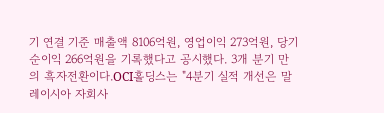기 연결 기준 매출액 8106억원, 영업이익 273억원, 당기순이익 266억원을 기록했다고 공시했다. 3개 분기 만의 흑자전환이다.OCI홀딩스는 "4분기 실적 개선은 말레이시아 자회사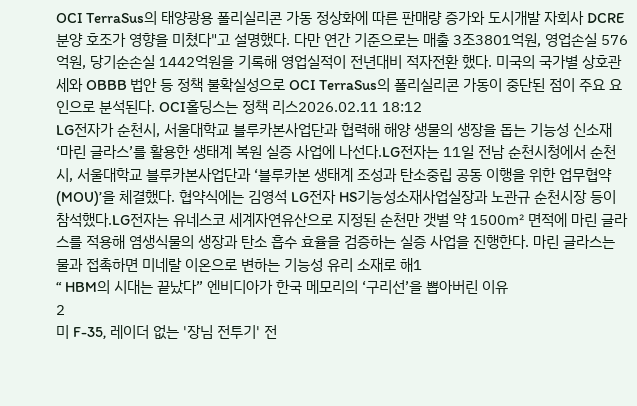OCI TerraSus의 태양광용 폴리실리콘 가동 정상화에 따른 판매량 증가와 도시개발 자회사 DCRE 분양 호조가 영향을 미쳤다"고 설명했다. 다만 연간 기준으로는 매출 3조3801억원, 영업손실 576억원, 당기순손실 1442억원을 기록해 영업실적이 전년대비 적자전환 했다. 미국의 국가별 상호관세와 OBBB 법안 등 정책 불확실성으로 OCI TerraSus의 폴리실리콘 가동이 중단된 점이 주요 요인으로 분석된다. OCI홀딩스는 정책 리스2026.02.11 18:12
LG전자가 순천시, 서울대학교 블루카본사업단과 협력해 해양 생물의 생장을 돕는 기능성 신소재 ‘마린 글라스’를 활용한 생태계 복원 실증 사업에 나선다.LG전자는 11일 전남 순천시청에서 순천시, 서울대학교 블루카본사업단과 ‘블루카본 생태계 조성과 탄소중립 공동 이행을 위한 업무협약(MOU)’을 체결했다. 협약식에는 김영석 LG전자 HS기능성소재사업실장과 노관규 순천시장 등이 참석했다.LG전자는 유네스코 세계자연유산으로 지정된 순천만 갯벌 약 1500㎡ 면적에 마린 글라스를 적용해 염생식물의 생장과 탄소 흡수 효율을 검증하는 실증 사업을 진행한다. 마린 글라스는 물과 접촉하면 미네랄 이온으로 변하는 기능성 유리 소재로 해1
“ HBM의 시대는 끝났다” 엔비디아가 한국 메모리의 ‘구리선’을 뽑아버린 이유
2
미 F-35, 레이더 없는 '장님 전투기' 전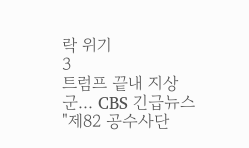락 위기
3
트럼프 끝내 지상군... CBS 긴급뉴스 "제82 공수사단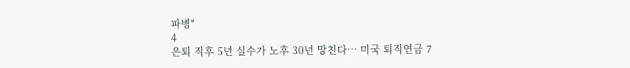파병"
4
은퇴 직후 5년 실수가 노후 30년 망친다… 미국 퇴직연금 7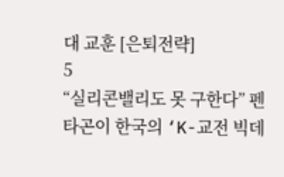대 교훈 [은퇴전략]
5
“실리콘밸리도 못 구한다” 펜타곤이 한국의 ‘K-교전 빅데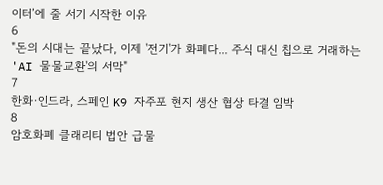이터’에 줄 서기 시작한 이유
6
"돈의 시대는 끝났다, 이제 '전기'가 화폐다... 주식 대신 칩으로 거래하는 'AI 물물교환'의 서막"
7
한화·인드라, 스페인 K9 자주포 현지 생산 협상 타결 임박
8
암호화폐 클래리티 법안 급물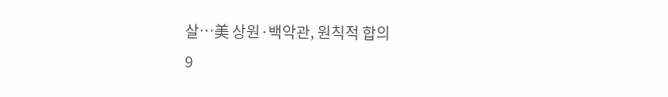살…美 상원·백악관, 원칙적 합의
9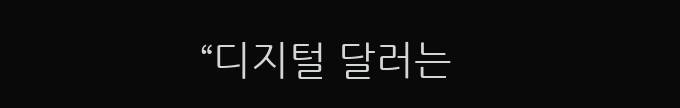“디지털 달러는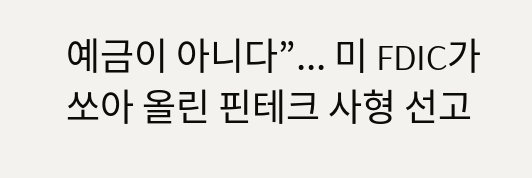예금이 아니다”... 미 FDIC가 쏘아 올린 핀테크 사형 선고